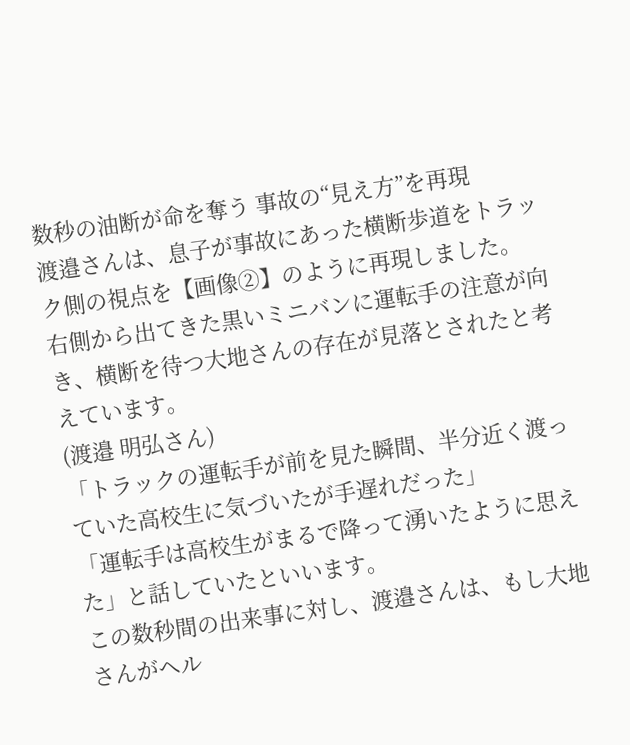数秒の油断が命を奪う 事故の“見え方”を再現
渡邉さんは、息子が事故にあった横断歩道をトラック側の視点を【画像②】のように再現しました。
右側から出てきた黒いミニバンに運転手の注意が向き、横断を待つ大地さんの存在が見落とされたと考えています。
(渡邉 明弘さん)
「トラックの運転手が前を見た瞬間、半分近く渡っていた高校生に気づいたが手遅れだった」
「運転手は高校生がまるで降って湧いたように思えた」と話していたといいます。
この数秒間の出来事に対し、渡邉さんは、もし大地さんがヘル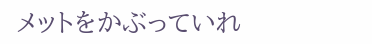メットをかぶっていれ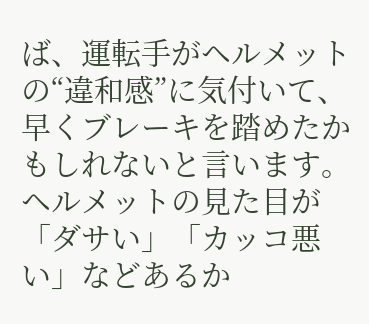ば、運転手がヘルメットの“違和感”に気付いて、早くブレーキを踏めたかもしれないと言います。
ヘルメットの見た目が「ダサい」「カッコ悪い」などあるか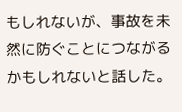もしれないが、事故を未然に防ぐことにつながるかもしれないと話した。